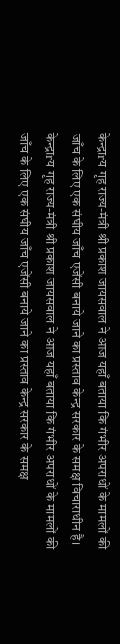केन्द्राrय गृह राज्य-मंत्री श्री प्रकाश जायसवाल ने आज यहाँ बताया कि गंभीर अपराधों के मामलों की जाँच के लिए एक संघीय जाँच एजेंसी बनाये जाने का प्रस्ताव केन्द्र सरकार के समक्ष विचाराधीन है।
केन्द्राrय गृह राज्य-मंत्री श्री प्रकाश जायसवाल ने आज यहाँ बताया कि गंभीर अपराधों के मामलों की जाँच के लिए एक संघीय जाँच एजेंसी बनाये जाने का प्रस्ताव केन्द्र सरकार के समक्ष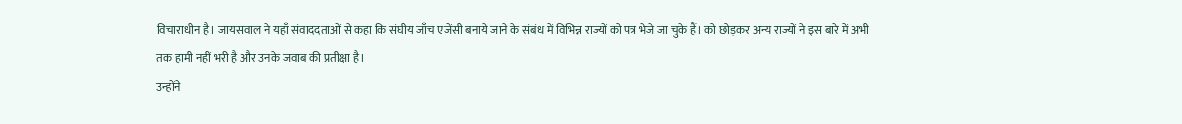विचाराधीन है। जायसवाल ने यहाँ संवाददताओं से कहा कि संघीय जाँच एजेंसी बनाये जाने के संबंध में विभिन्न राज्यों को पत्र भेजे जा चुके हैं। को छोड़कर अन्य राज्यों ने इस बारे में अभी तक हामी नहीं भरी है और उनके जवाब की प्रतीक्षा है।
उन्होंने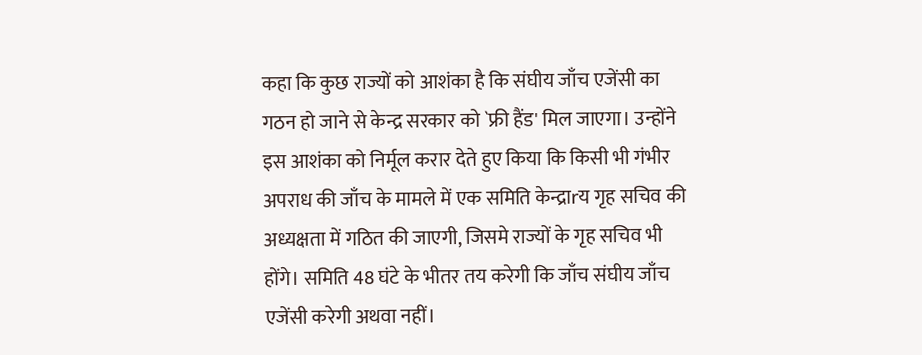कहा कि कुछ राज्यों को आशंका है कि संघीय जाँच एजेंसी का गठन हो जाने से केन्द्र सरकार को `फ्री हैंड' मिल जाएगा। उन्होंने इस आशंका को निर्मूल करार देते हुए किया कि किसी भी गंभीर अपराध की जाँच के मामले में एक समिति केन्द्राrय गृह सचिव की अध्यक्षता में गठित की जाएगी, जिसमे राज्यों के गृह सचिव भी होंगे। समिति 48 घंटे के भीतर तय करेगी कि जाँच संघीय जाँच एजेंसी करेगी अथवा नहीं।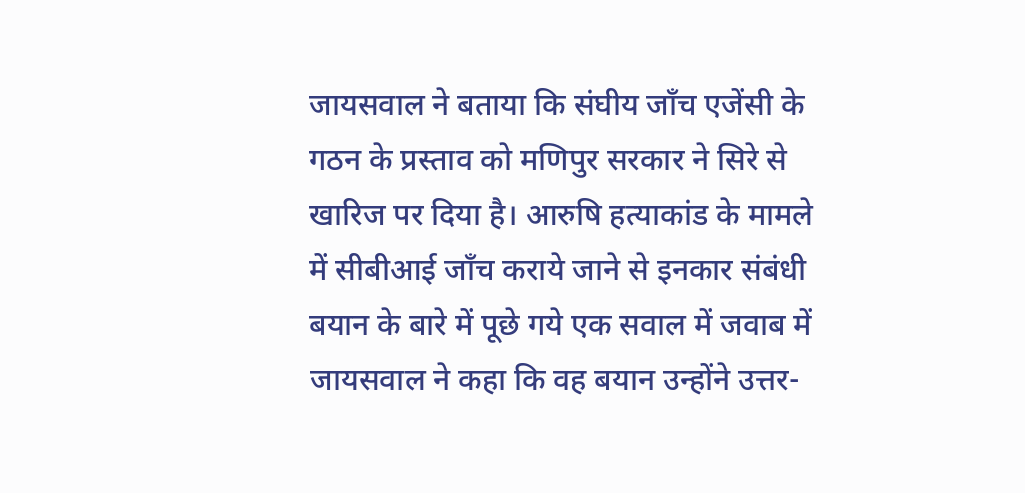जायसवाल ने बताया कि संघीय जाँच एजेंसी के गठन के प्रस्ताव को मणिपुर सरकार ने सिरे से खारिज पर दिया है। आरुषि हत्याकांड के मामले में सीबीआई जाँच कराये जाने से इनकार संबंधी बयान के बारे में पूछे गये एक सवाल में जवाब में जायसवाल ने कहा कि वह बयान उन्होंने उत्तर-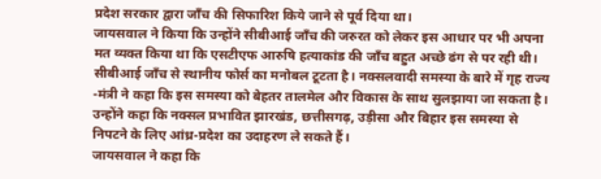प्रदेश सरकार द्वारा जाँच की सिफारिश किये जाने से पूर्व दिया था।
जायसवाल ने किया कि उन्होंने सीबीआई जाँच की जरुरत को लेकर इस आधार पर भी अपना मत व्यक्त किया था कि एसटीएफ आरुषि हत्याकांड की जाँच बहुत अच्छे ढंग से पर रही थी। सीबीआई जाँच से स्थानीय फोर्स का मनोबल टूटता है। नक्सलवादी समस्या के बारे में गृह राज्य -मंत्री ने कहा कि इस समस्या को बेहतर तालमेल और विकास के साथ सुलझाया जा सकता है। उन्होंने कहा कि नक्सल प्रभावित झारखंड, छत्तीसगढ़, उड़ीसा और बिहार इस समस्या से निपटने के लिए आंध्र-प्रदेश का उदाहरण ले सकते हैं।
जायसवाल ने कहा कि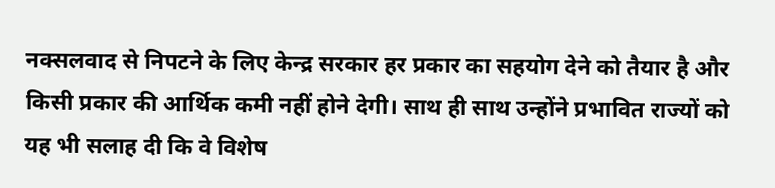नक्सलवाद से निपटने के लिए केन्द्र सरकार हर प्रकार का सहयोग देने को तैयार है और किसी प्रकार की आर्थिक कमी नहीं होने देगी। साथ ही साथ उन्होंने प्रभावित राज्यों को यह भी सलाह दी कि वे विशेष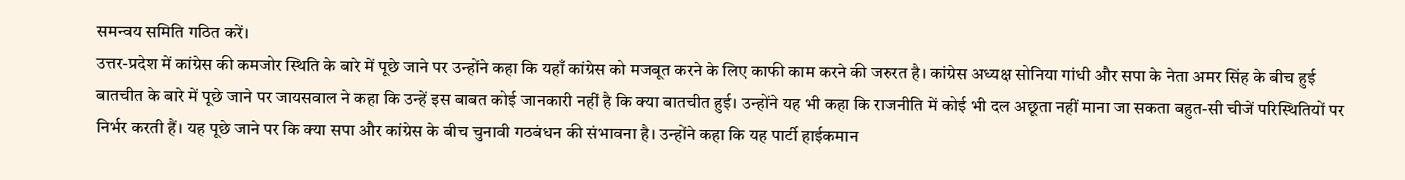समन्वय समिति गठित करें।
उत्तर-प्रदेश में कांग्रेस की कमजोर स्थिति के बारे में पूछे जाने पर उन्होंने कहा कि यहाँ कांग्रेस को मजबूत करने के लिए काफी काम करने की जरुरत है। कांग्रेस अध्यक्ष सोनिया गांधी और सपा के नेता अमर सिंह के बीच हुई बातचीत के बारे में पूछे जाने पर जायसवाल ने कहा कि उन्हें इस बाबत कोई जानकारी नहीं है कि क्या बातचीत हुई। उन्होंने यह भी कहा कि राजनीति में कोई भी दल अछूता नहीं माना जा सकता बहुत-सी चीजें परिस्थितियों पर निर्भर करती हैं। यह पूछे जाने पर कि क्या सपा और कांग्रेस के बीच चुनावी गठबंधन की संभावना है। उन्होंने कहा कि यह पार्टी हाईकमान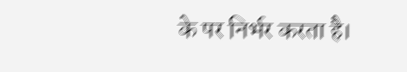के पर निर्भर करता है।